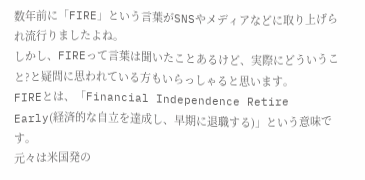数年前に「FIRE」という言葉がSNSやメディアなどに取り上げられ流行りましたよね。
しかし、FIREって言葉は聞いたことあるけど、実際にどういうこと?と疑問に思われている方もいらっしゃると思います。
FIREとは、「Financial Independence Retire Early(経済的な自立を達成し、早期に退職する)」という意味です。
元々は米国発の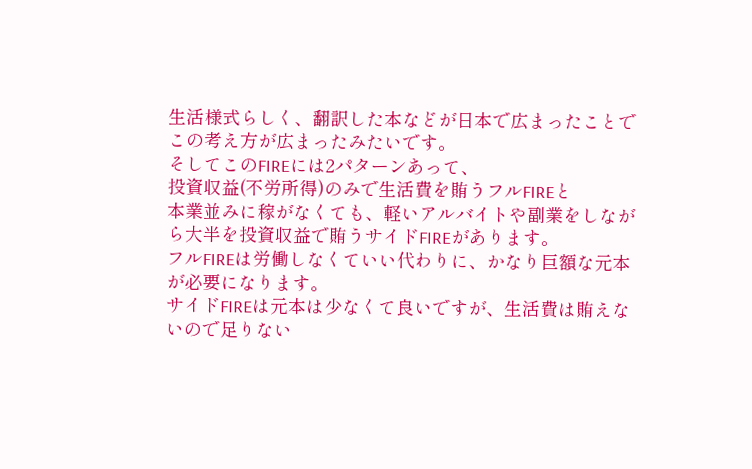生活様式らしく、翻訳した本などが日本で広まったことでこの考え方が広まったみたいです。
そしてこのFIREには2パターンあって、
投資収益(不労所得)のみで生活費を賄うフルFIREと
本業並みに稼がなくても、軽いアルバイトや副業をしながら大半を投資収益で賄うサイドFIREがあります。
フルFIREは労働しなくていい代わりに、かなり巨額な元本が必要になります。
サイドFIREは元本は少なくて良いですが、生活費は賄えないので足りない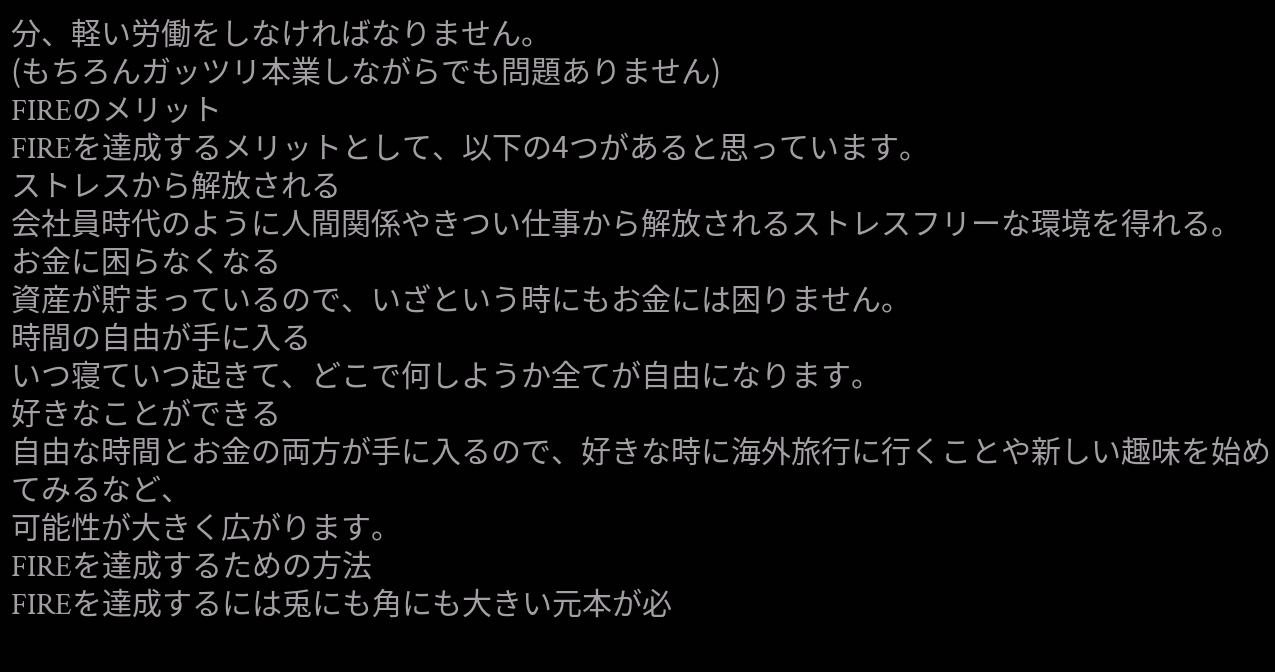分、軽い労働をしなければなりません。
(もちろんガッツリ本業しながらでも問題ありません)
FIREのメリット
FIREを達成するメリットとして、以下の4つがあると思っています。
ストレスから解放される
会社員時代のように人間関係やきつい仕事から解放されるストレスフリーな環境を得れる。
お金に困らなくなる
資産が貯まっているので、いざという時にもお金には困りません。
時間の自由が手に入る
いつ寝ていつ起きて、どこで何しようか全てが自由になります。
好きなことができる
自由な時間とお金の両方が手に入るので、好きな時に海外旅行に行くことや新しい趣味を始めてみるなど、
可能性が大きく広がります。
FIREを達成するための方法
FIREを達成するには兎にも角にも大きい元本が必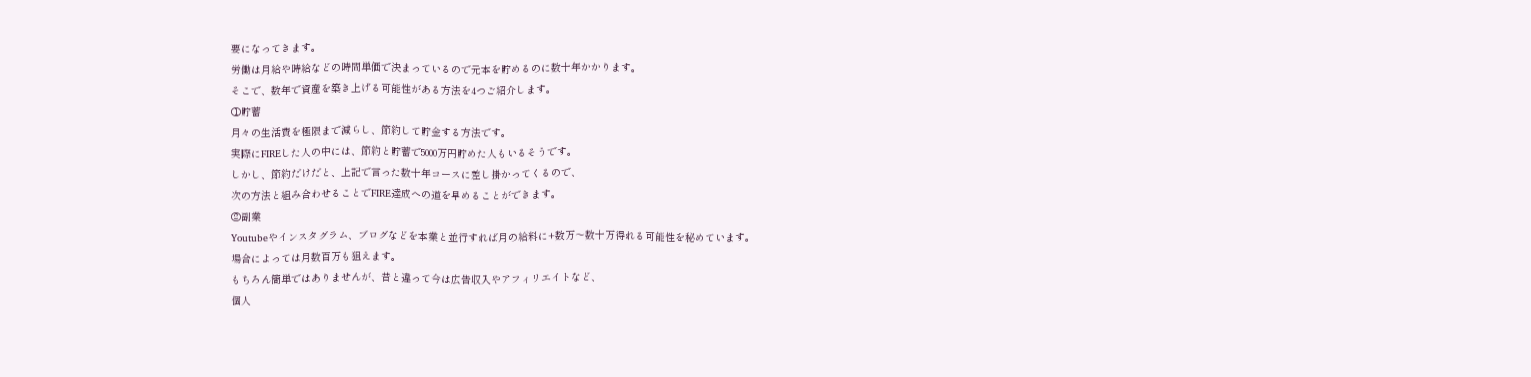要になってきます。
労働は月給や時給などの時間単価で決まっているので元本を貯めるのに数十年かかります。
そこで、数年で資産を築き上げる可能性がある方法を4つご紹介します。
①貯蓄
月々の生活費を極限まで減らし、節約して貯金する方法です。
実際にFIREした人の中には、節約と貯蓄で5000万円貯めた人もいるそうです。
しかし、節約だけだと、上記で言った数十年コースに差し掛かってくるので、
次の方法と組み合わせることでFIRE達成への道を早めることができます。
②副業
Youtubeやインスタグラム、ブログなどを本業と並行すれば月の給料に+数万〜数十万得れる可能性を秘めています。
場合によっては月数百万も狙えます。
もちろん簡単ではありませんが、昔と違って今は広告収入やアフィリエイトなど、
個人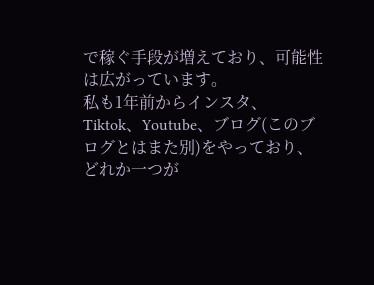で稼ぐ手段が増えており、可能性は広がっています。
私も1年前からインスタ、Tiktok、Youtube、ブログ(このブログとはまた別)をやっており、どれか一つが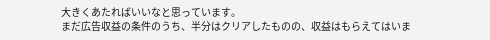大きくあたればいいなと思っています。
まだ広告収益の条件のうち、半分はクリアしたものの、収益はもらえてはいま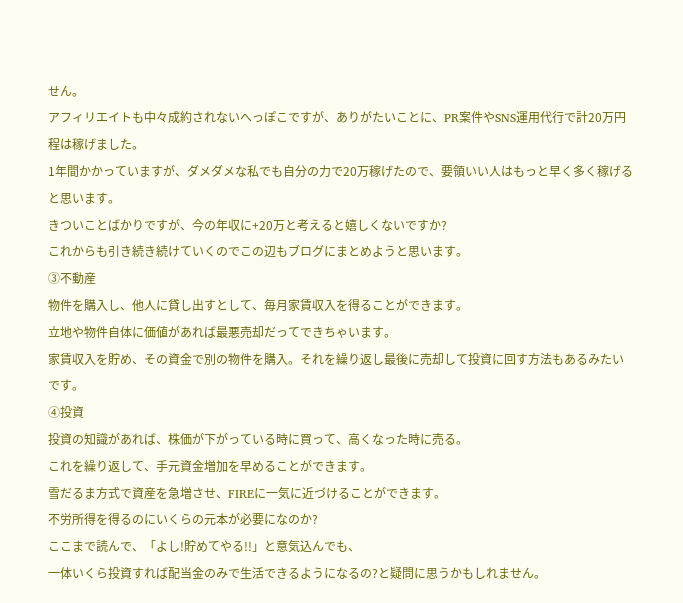せん。
アフィリエイトも中々成約されないへっぽこですが、ありがたいことに、PR案件やSNS運用代行で計20万円程は稼げました。
1年間かかっていますが、ダメダメな私でも自分の力で20万稼げたので、要領いい人はもっと早く多く稼げると思います。
きついことばかりですが、今の年収に+20万と考えると嬉しくないですか?
これからも引き続き続けていくのでこの辺もブログにまとめようと思います。
③不動産
物件を購入し、他人に貸し出すとして、毎月家賃収入を得ることができます。
立地や物件自体に価値があれば最悪売却だってできちゃいます。
家賃収入を貯め、その資金で別の物件を購入。それを繰り返し最後に売却して投資に回す方法もあるみたいです。
④投資
投資の知識があれば、株価が下がっている時に買って、高くなった時に売る。
これを繰り返して、手元資金増加を早めることができます。
雪だるま方式で資産を急増させ、FIREに一気に近づけることができます。
不労所得を得るのにいくらの元本が必要になのか?
ここまで読んで、「よし!貯めてやる!!」と意気込んでも、
一体いくら投資すれば配当金のみで生活できるようになるの?と疑問に思うかもしれません。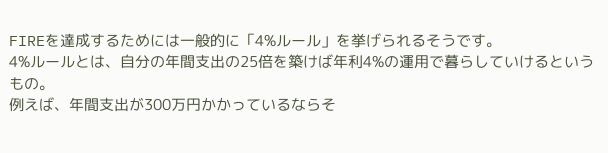FIREを達成するためには一般的に「4%ルール」を挙げられるそうです。
4%ルールとは、自分の年間支出の25倍を築けば年利4%の運用で暮らしていけるというもの。
例えば、年間支出が300万円かかっているならそ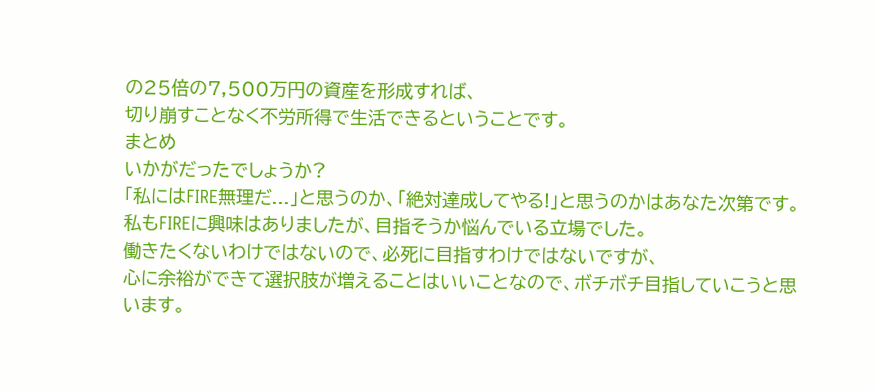の25倍の7,500万円の資産を形成すれば、
切り崩すことなく不労所得で生活できるということです。
まとめ
いかがだったでしょうか?
「私にはFIRE無理だ...」と思うのか、「絶対達成してやる!」と思うのかはあなた次第です。
私もFIREに興味はありましたが、目指そうか悩んでいる立場でした。
働きたくないわけではないので、必死に目指すわけではないですが、
心に余裕ができて選択肢が増えることはいいことなので、ボチボチ目指していこうと思います。